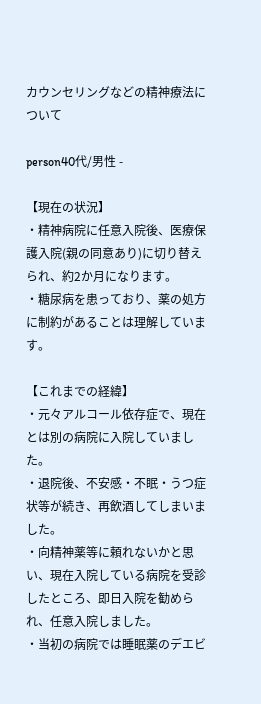カウンセリングなどの精神療法について

person40代/男性 -

【現在の状況】
・精神病院に任意入院後、医療保護入院(親の同意あり)に切り替えられ、約2か月になります。
・糖尿病を患っており、薬の処方に制約があることは理解しています。

【これまでの経緯】
・元々アルコール依存症で、現在とは別の病院に入院していました。
・退院後、不安感・不眠・うつ症状等が続き、再飲酒してしまいました。
・向精神薬等に頼れないかと思い、現在入院している病院を受診したところ、即日入院を勧められ、任意入院しました。
・当初の病院では睡眠薬のデエビ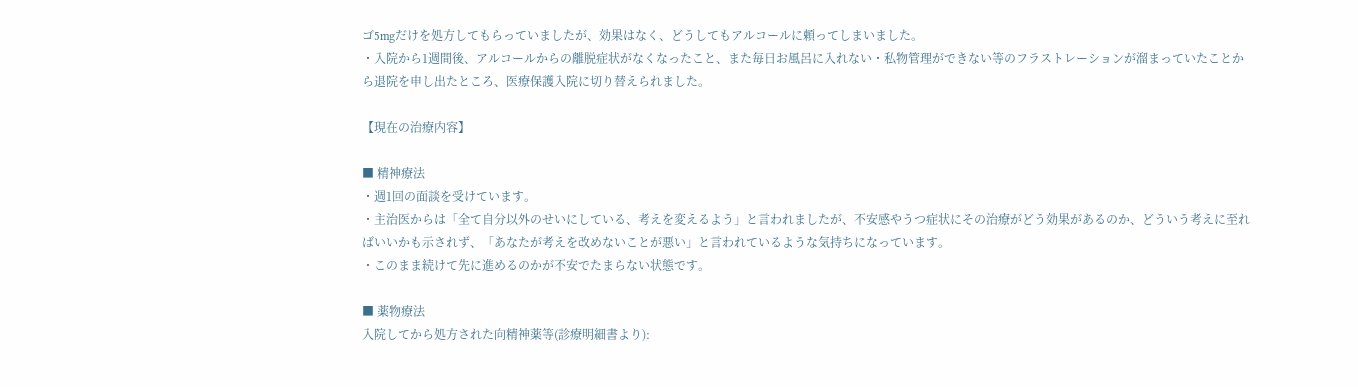ゴ5mgだけを処方してもらっていましたが、効果はなく、どうしてもアルコールに頼ってしまいました。
・入院から1週間後、アルコールからの離脱症状がなくなったこと、また毎日お風呂に入れない・私物管理ができない等のフラストレーションが溜まっていたことから退院を申し出たところ、医療保護入院に切り替えられました。

【現在の治療内容】

■ 精神療法
・週1回の面談を受けています。
・主治医からは「全て自分以外のせいにしている、考えを変えるよう」と言われましたが、不安感やうつ症状にその治療がどう効果があるのか、どういう考えに至ればいいかも示されず、「あなたが考えを改めないことが悪い」と言われているような気持ちになっています。
・このまま続けて先に進めるのかが不安でたまらない状態です。

■ 薬物療法
入院してから処方された向精神薬等(診療明細書より):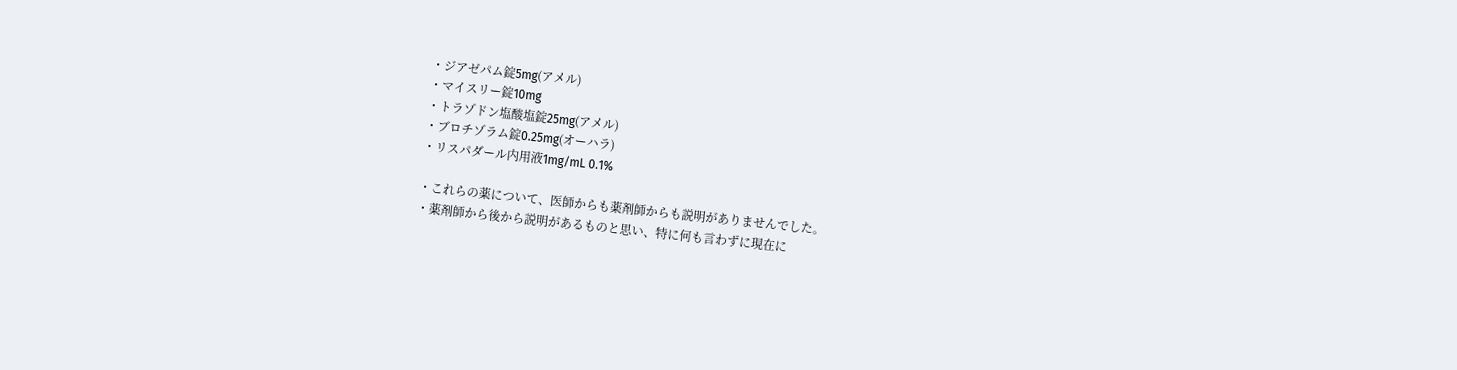・ジアゼパム錠5mg(アメル)
・マイスリー錠10mg
・トラゾドン塩酸塩錠25mg(アメル)
・ブロチゾラム錠0.25mg(オーハラ)
・リスパダール内用液1mg/mL 0.1%

・これらの薬について、医師からも薬剤師からも説明がありませんでした。
・薬剤師から後から説明があるものと思い、特に何も言わずに現在に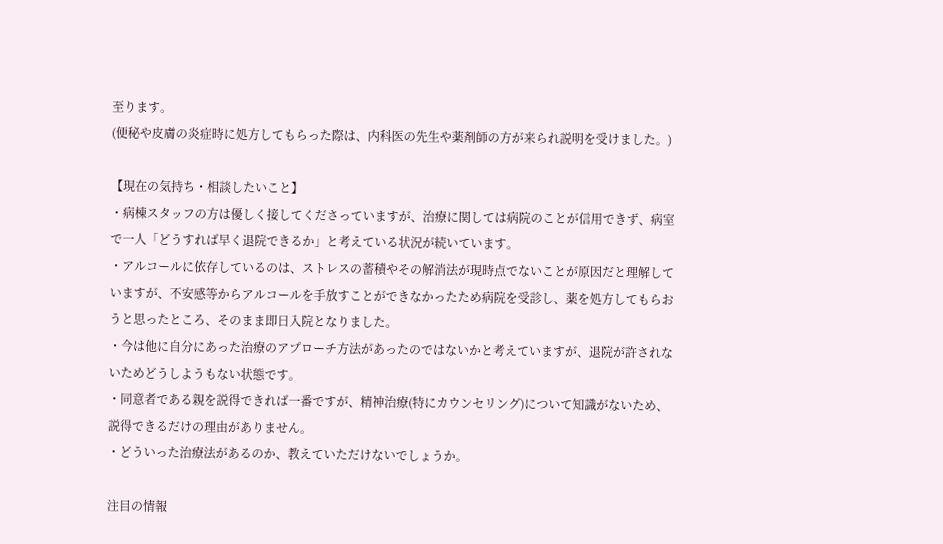至ります。
(便秘や皮膚の炎症時に処方してもらった際は、内科医の先生や薬剤師の方が来られ説明を受けました。)

【現在の気持ち・相談したいこと】
・病棟スタッフの方は優しく接してくださっていますが、治療に関しては病院のことが信用できず、病室で一人「どうすれば早く退院できるか」と考えている状況が続いています。
・アルコールに依存しているのは、ストレスの蓄積やその解消法が現時点でないことが原因だと理解していますが、不安感等からアルコールを手放すことができなかったため病院を受診し、薬を処方してもらおうと思ったところ、そのまま即日入院となりました。
・今は他に自分にあった治療のアプローチ方法があったのではないかと考えていますが、退院が許されないためどうしようもない状態です。
・同意者である親を説得できれば一番ですが、精神治療(特にカウンセリング)について知識がないため、説得できるだけの理由がありません。
・どういった治療法があるのか、教えていただけないでしょうか。

注目の情報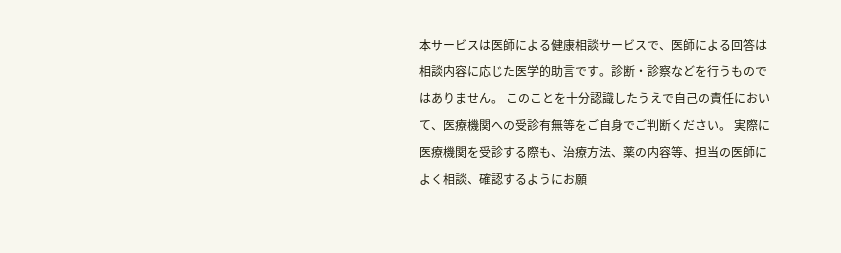本サービスは医師による健康相談サービスで、医師による回答は相談内容に応じた医学的助言です。診断・診察などを行うものではありません。 このことを十分認識したうえで自己の責任において、医療機関への受診有無等をご自身でご判断ください。 実際に医療機関を受診する際も、治療方法、薬の内容等、担当の医師によく相談、確認するようにお願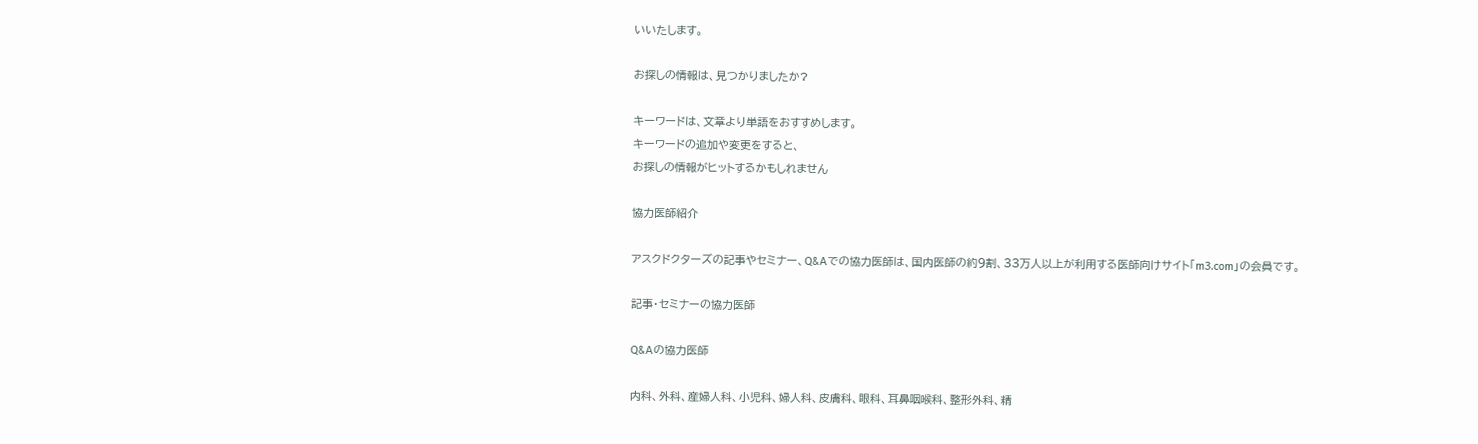いいたします。

お探しの情報は、見つかりましたか?

キーワードは、文章より単語をおすすめします。
キーワードの追加や変更をすると、
お探しの情報がヒットするかもしれません

協力医師紹介

アスクドクターズの記事やセミナー、Q&Aでの協力医師は、国内医師の約9割、33万人以上が利用する医師向けサイト「m3.com」の会員です。

記事・セミナーの協力医師

Q&Aの協力医師

内科、外科、産婦人科、小児科、婦人科、皮膚科、眼科、耳鼻咽喉科、整形外科、精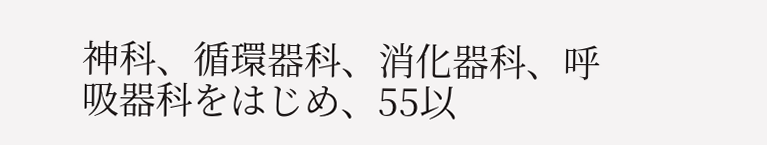神科、循環器科、消化器科、呼吸器科をはじめ、55以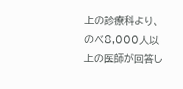上の診療科より、のべ8,000人以上の医師が回答し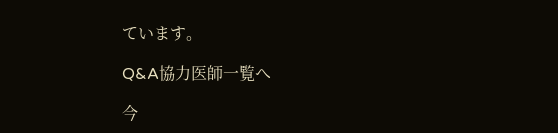ています。

Q&A協力医師一覧へ

今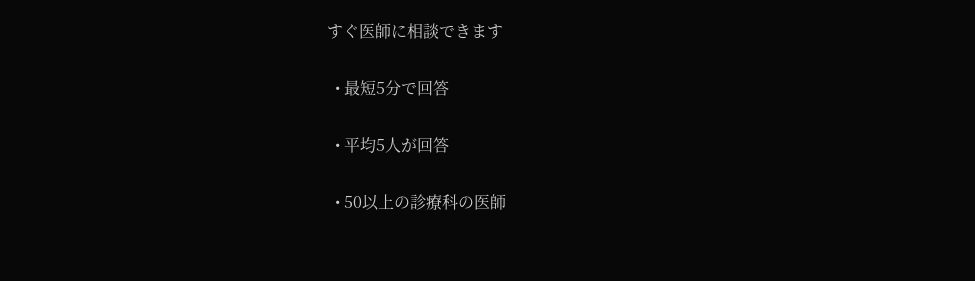すぐ医師に相談できます

  • 最短5分で回答

  • 平均5人が回答

  • 50以上の診療科の医師